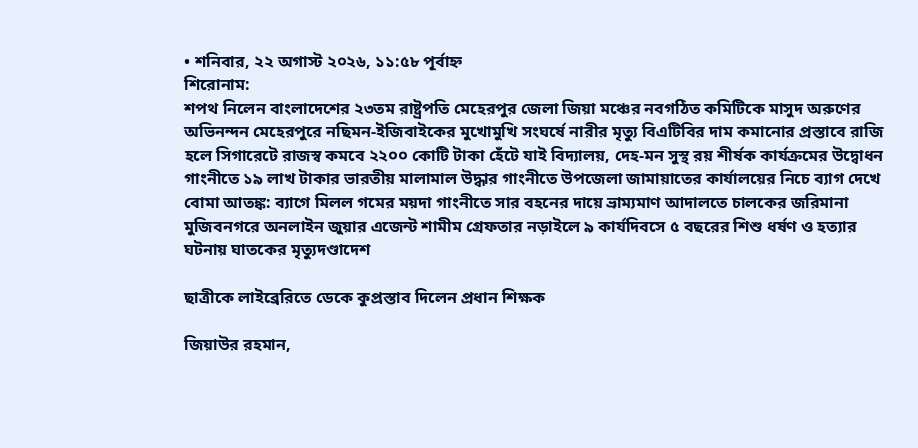• শনিবার, ২২ অগাস্ট ২০২৬, ১১:৫৮ পূর্বাহ্ন
শিরোনাম:
শপথ নিলেন বাংলাদেশের ২৩তম রাষ্ট্রপতি মেহেরপুর জেলা জিয়া মঞ্চের নবগঠিত কমিটিকে মাসুদ অরুণের অভিনন্দন মেহেরপুরে নছিমন-ইজিবাইকের মুখোমুখি সংঘর্ষে নারীর মৃত্যু বিএটিবির দাম কমানোর প্রস্তাবে রাজি হলে সিগারেটে রাজস্ব কমবে ২২০০ কোটি টাকা হেঁটে যাই বিদ্যালয়, দেহ-মন সুস্থ রয় শীর্ষক কার্যক্রমের উদ্বোধন গাংনীতে ১৯ লাখ টাকার ভারতীয় মালামাল উদ্ধার গাংনীতে উপজেলা জামায়াতের কার্যালয়ের নিচে ব্যাগ দেখে বোমা আতঙ্ক: ব্যাগে মিলল গমের ময়দা গাংনীতে সার বহনের দায়ে ভ্রাম্যমাণ আদালতে চালকের জরিমানা মুজিবনগরে অনলাইন জুয়ার এজেন্ট শামীম গ্রেফতার নড়াইলে ৯ কার্যদিবসে ৫ বছরের শিশু ধর্ষণ ও হত্যার ঘটনায় ঘাতকের মৃত্যুদণ্ডাদেশ

ছাত্রীকে লাইব্রেরিতে ডেকে কুপ্রস্তাব দিলেন প্রধান শিক্ষক

জিয়াউর রহমান,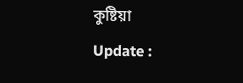কুষ্টিয়া
Update :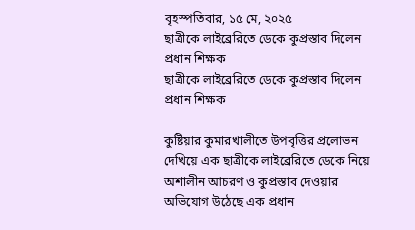বৃহস্পতিবার, ১৫ মে, ২০২৫
ছাত্রীকে লাইব্রেরিতে ডেকে কুপ্রস্তাব দিলেন প্রধান শিক্ষক
ছাত্রীকে লাইব্রেরিতে ডেকে কুপ্রস্তাব দিলেন প্রধান শিক্ষক

কুষ্টিয়ার কুমারখালীতে উপবৃত্তির প্রলোভন দেখিয়ে এক ছাত্রীকে লাইব্রেরিতে ডেকে নিয়ে অশালীন আচরণ ও কুপ্রস্তাব দেওয়ার অভিযোগ উঠেছে এক প্রধান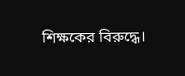শিক্ষকের বিরুদ্ধে।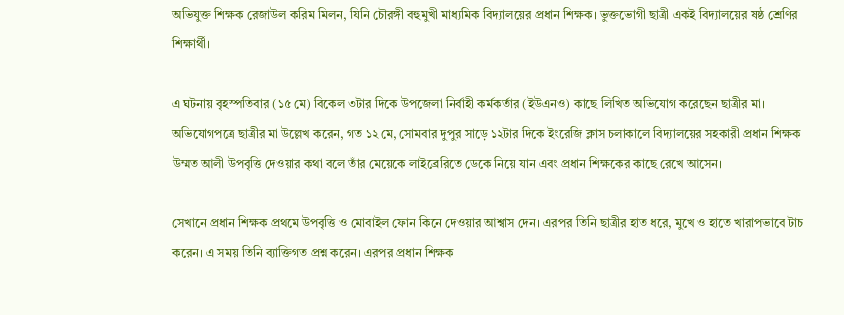অভিযুক্ত শিক্ষক রেজাউল করিম মিলন, যিনি চৌরঙ্গী বহুমুখী মাধ্যমিক বিদ্যালয়ের প্রধান শিক্ষক। ভুক্তভোগী ছাত্রী একই বিদ্যালয়ের ষষ্ঠ শ্রেণির শিক্ষার্থী।

এ ঘটনায় বৃহস্পতিবার (১৫ মে) বিকেল ৩টার দিকে উপজেলা নির্বাহী কর্মকর্তার (ইউএনও) কাছে লিখিত অভিযোগ করেছেন ছাত্রীর মা। অভিযোগপত্রে ছাত্রীর মা উল্লেখ করেন, গত ১২ মে, সোমবার দুপুর সাড়ে ১২টার দিকে ইংরেজি ক্লাস চলাকালে বিদ্যালয়ের সহকারী প্রধান শিক্ষক উম্মত আলী উপবৃত্তি দেওয়ার কথা বলে তাঁর মেয়েকে লাইব্রেরিতে ডেকে নিয়ে যান এবং প্রধান শিক্ষকের কাছে রেখে আসেন।

সেখানে প্রধান শিক্ষক প্রথমে উপবৃত্তি ও মোবাইল ফোন কিনে দেওয়ার আশ্বাস দেন। এরপর তিনি ছাত্রীর হাত ধরে, মুখে ও হাতে খারাপভাবে টাচ করেন। এ সময় তিনি ব্যাক্তিগত প্রশ্ন করেন। এরপর প্রধান শিক্ষক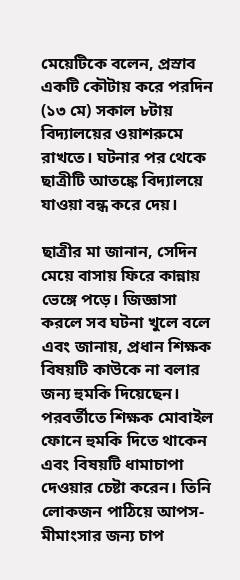মেয়েটিকে বলেন, প্রস্রাব একটি কৌটায় করে পরদিন (১৩ মে) সকাল ৮টায় বিদ্যালয়ের ওয়াশরুমে রাখতে। ঘটনার পর থেকে ছাত্রীটি আতঙ্কে বিদ্যালয়ে যাওয়া বন্ধ করে দেয়।

ছাত্রীর মা জানান, সেদিন মেয়ে বাসায় ফিরে কান্নায় ভেঙ্গে পড়ে। জিজ্ঞাসা করলে সব ঘটনা খুলে বলে এবং জানায়, প্রধান শিক্ষক বিষয়টি কাউকে না বলার জন্য হুমকি দিয়েছেন। পরবর্তীতে শিক্ষক মোবাইল ফোনে হুমকি দিতে থাকেন এবং বিষয়টি ধামাচাপা দেওয়ার চেষ্টা করেন। তিনি লোকজন পাঠিয়ে আপস-মীমাংসার জন্য চাপ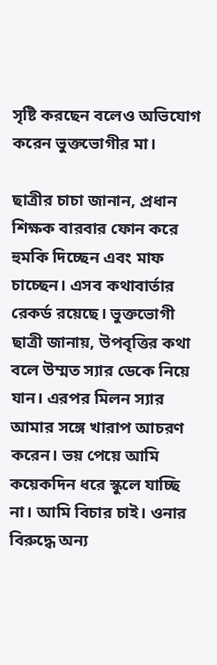সৃষ্টি করছেন বলেও অভিযোগ করেন ভুক্তভোগীর মা।

ছাত্রীর চাচা জানান, প্রধান শিক্ষক বারবার ফোন করে হুমকি দিচ্ছেন এবং মাফ চাচ্ছেন। এসব কথাবার্তার রেকর্ড রয়েছে। ভুক্তভোগী ছাত্রী জানায়, উপবৃত্তির কথা বলে উম্মত স্যার ডেকে নিয়ে যান। এরপর মিলন স্যার আমার সঙ্গে খারাপ আচরণ করেন। ভয় পেয়ে আমি কয়েকদিন ধরে স্কুলে যাচ্ছি না। আমি বিচার চাই। ওনার বিরুদ্ধে অন্য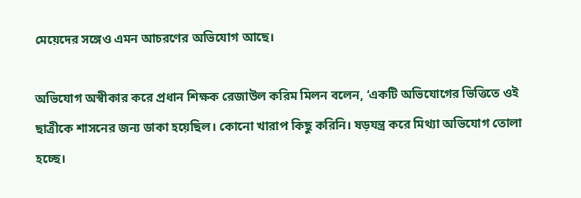মেয়েদের সঙ্গেও এমন আচরণের অভিযোগ আছে।

অভিযোগ অস্বীকার করে প্রধান শিক্ষক রেজাউল করিম মিলন বলেন, ‘একটি অভিযোগের ভিত্তিতে ওই ছাত্রীকে শাসনের জন্য ডাকা হয়েছিল। কোনো খারাপ কিছু করিনি। ষড়যন্ত্র করে মিথ্যা অভিযোগ তোলা হচ্ছে।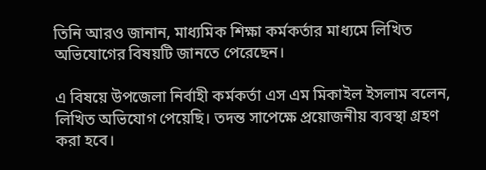তিনি আরও জানান, মাধ্যমিক শিক্ষা কর্মকর্তার মাধ্যমে লিখিত অভিযোগের বিষয়টি জানতে পেরেছেন।

এ বিষয়ে উপজেলা নির্বাহী কর্মকর্তা এস এম মিকাইল ইসলাম বলেন, লিখিত অভিযোগ পেয়েছি। তদন্ত সাপেক্ষে প্রয়োজনীয় ব্যবস্থা গ্রহণ করা হবে।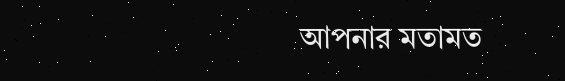আপনার মতামত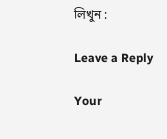লিখুন :

Leave a Reply

Your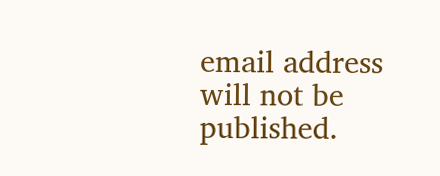email address will not be published.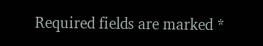Required fields are marked *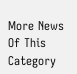More News Of This Category